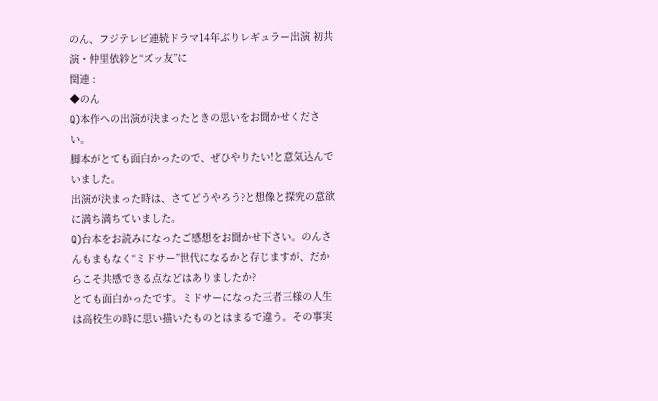のん、フジテレビ連続ドラマ14年ぶりレギュラー出演 初共演・仲里依紗と“ズッ友”に
関連 :
◆のん
Q)本作への出演が決まったときの思いをお聞かせください。
脚本がとても面白かったので、ぜひやりたい!と意気込んでいました。
出演が決まった時は、さてどうやろう?と想像と探究の意欲に満ち満ちていました。
Q)台本をお読みになったご感想をお聞かせ下さい。のんさんもまもなく“ミドサー”世代になるかと存じますが、だからこそ共感できる点などはありましたか?
とても面白かったです。ミドサーになった三者三様の人生は高校生の時に思い描いたものとはまるで違う。その事実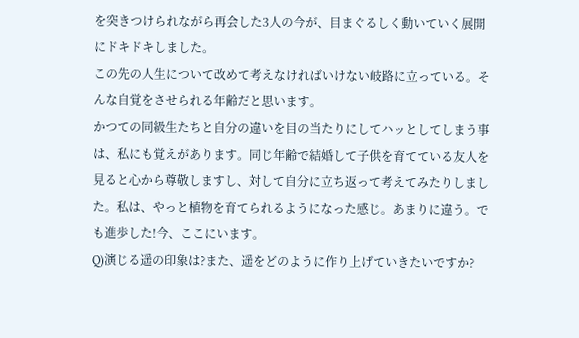を突きつけられながら再会した3人の今が、目まぐるしく動いていく展開にドキドキしました。
この先の人生について改めて考えなければいけない岐路に立っている。そんな自覚をさせられる年齢だと思います。
かつての同級生たちと自分の違いを目の当たりにしてハッとしてしまう事は、私にも覚えがあります。同じ年齢で結婚して子供を育てている友人を見ると心から尊敬しますし、対して自分に立ち返って考えてみたりしました。私は、やっと植物を育てられるようになった感じ。あまりに違う。でも進歩した!今、ここにいます。
Q)演じる遥の印象は?また、遥をどのように作り上げていきたいですか?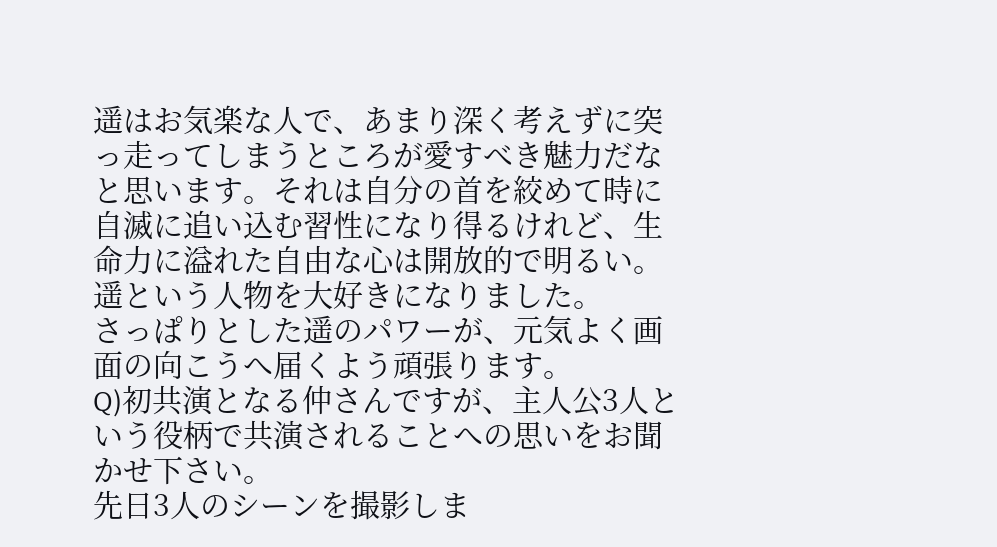遥はお気楽な人で、あまり深く考えずに突っ走ってしまうところが愛すべき魅力だなと思います。それは自分の首を絞めて時に自滅に追い込む習性になり得るけれど、生命力に溢れた自由な心は開放的で明るい。遥という人物を大好きになりました。
さっぱりとした遥のパワーが、元気よく画面の向こうへ届くよう頑張ります。
Q)初共演となる仲さんですが、主人公3人という役柄で共演されることへの思いをお聞かせ下さい。
先日3人のシーンを撮影しま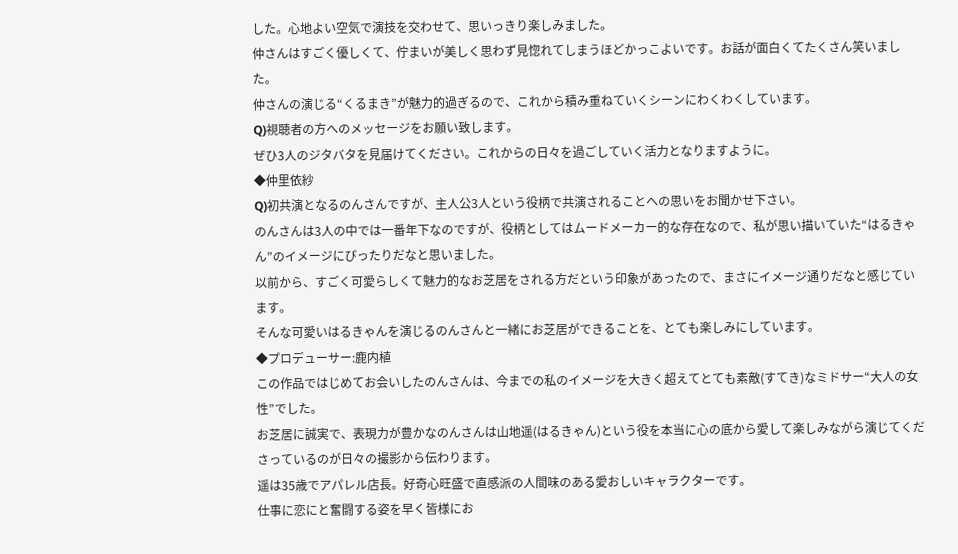した。心地よい空気で演技を交わせて、思いっきり楽しみました。
仲さんはすごく優しくて、佇まいが美しく思わず見惚れてしまうほどかっこよいです。お話が面白くてたくさん笑いました。
仲さんの演じる“くるまき”が魅力的過ぎるので、これから積み重ねていくシーンにわくわくしています。
Q)視聴者の方へのメッセージをお願い致します。
ぜひ3人のジタバタを見届けてください。これからの日々を過ごしていく活力となりますように。
◆仲里依紗
Q)初共演となるのんさんですが、主人公3人という役柄で共演されることへの思いをお聞かせ下さい。
のんさんは3人の中では一番年下なのですが、役柄としてはムードメーカー的な存在なので、私が思い描いていた“はるきゃん”のイメージにぴったりだなと思いました。
以前から、すごく可愛らしくて魅力的なお芝居をされる方だという印象があったので、まさにイメージ通りだなと感じています。
そんな可愛いはるきゃんを演じるのんさんと一緒にお芝居ができることを、とても楽しみにしています。
◆プロデューサー:鹿内植
この作品ではじめてお会いしたのんさんは、今までの私のイメージを大きく超えてとても素敵(すてき)なミドサー“大人の女性”でした。
お芝居に誠実で、表現力が豊かなのんさんは山地遥(はるきゃん)という役を本当に心の底から愛して楽しみながら演じてくださっているのが日々の撮影から伝わります。
遥は35歳でアパレル店長。好奇心旺盛で直感派の人間味のある愛おしいキャラクターです。
仕事に恋にと奮闘する姿を早く皆様にお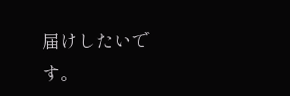届けしたいです。